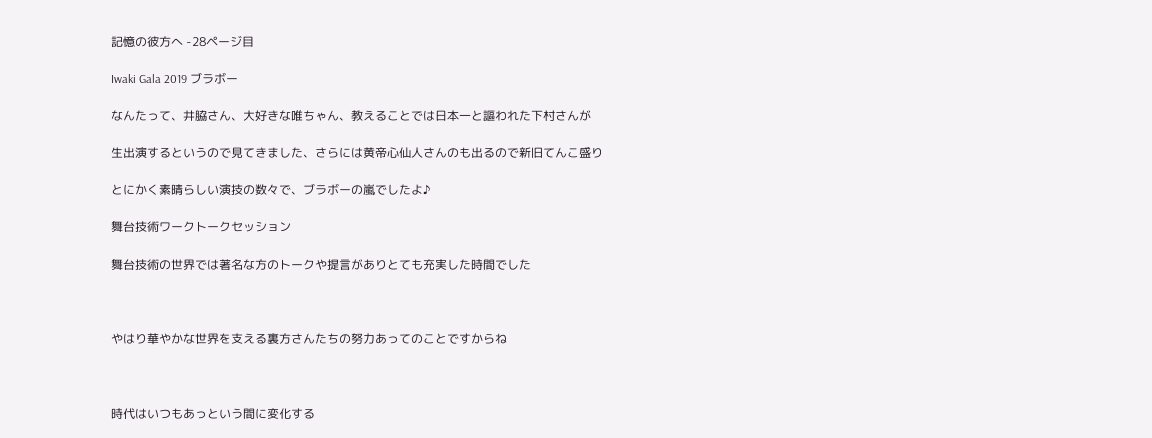記憶の彼方へ -28ページ目

Iwaki Gala 2019 ブラボー

なんたって、井脇さん、大好きな唯ちゃん、教えることでは日本一と謳われた下村さんが

生出演するというので見てきました、さらには黄帝心仙人さんのも出るので新旧てんこ盛り

とにかく素晴らしい演技の数々で、ブラボーの嵐でしたよ♪

舞台技術ワークトークセッション

舞台技術の世界では著名な方のトークや提言がありとても充実した時間でした



やはり華やかな世界を支える裏方さんたちの努力あってのことですからね



時代はいつもあっという間に変化する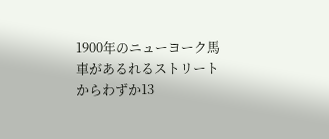1900年のニューヨーク馬車があるれるストリートからわずか13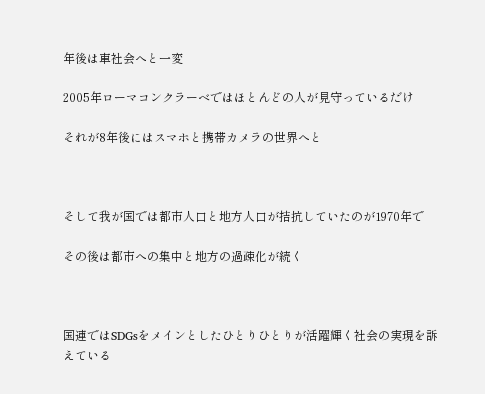年後は車社会へと一変

2005年ローマコンクラーベではほとんどの人が見守っているだけ

それが8年後にはスマホと携帯カメラの世界へと



そして我が国では都市人口と地方人口が拮抗していたのが1970年で

その後は都市への集中と地方の過疎化が続く



国連ではSDGsをメインとしたひとりひとりが活躍輝く社会の実現を訴えている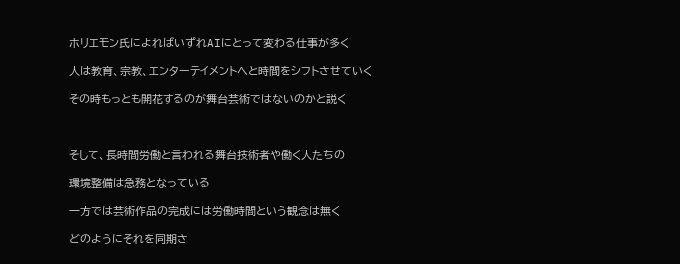ホリエモン氏によればいずれAIにとって変わる仕事が多く

人は教育、宗教、エンターテイメントへと時間をシフトさせていく

その時もっとも開花するのが舞台芸術ではないのかと説く



そして、長時間労働と言われる舞台技術者や働く人たちの

環境整備は急務となっている

一方では芸術作品の完成には労働時間という観念は無く

どのようにそれを同期さ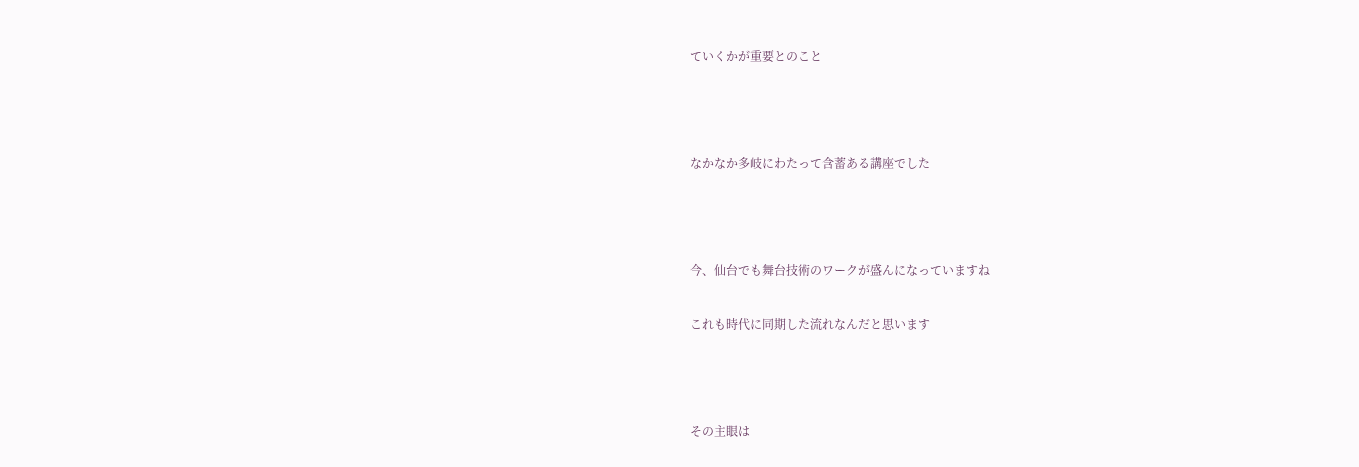ていくかが重要とのこと



なかなか多岐にわたって含蓄ある講座でした



今、仙台でも舞台技術のワークが盛んになっていますね

これも時代に同期した流れなんだと思います



その主眼は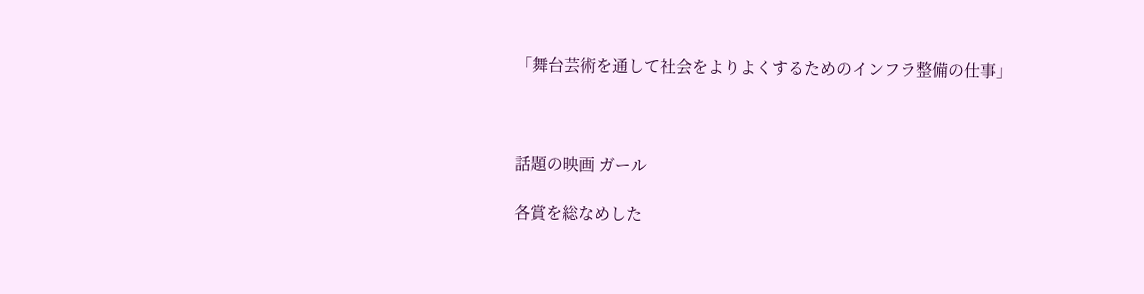「舞台芸術を通して社会をよりよくするためのインフラ整備の仕事」



話題の映画 ガール

各賞を総なめした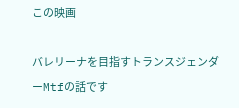この映画

バレリーナを目指すトランスジェンダーMtfの話です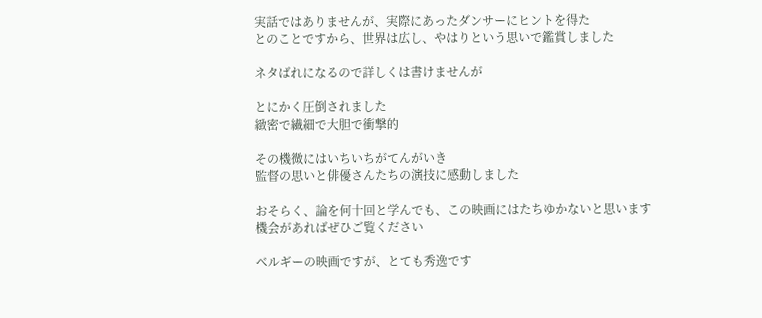実話ではありませんが、実際にあったダンサーにヒントを得た
とのことですから、世界は広し、やはりという思いで鑑賞しました

ネタばれになるので詳しくは書けませんが

とにかく圧倒されました
緻密で繊細で大胆で衝撃的

その機微にはいちいちがてんがいき
監督の思いと俳優さんたちの演技に感動しました

おそらく、論を何十回と学んでも、この映画にはたちゆかないと思います
機会があればぜひご覧ください

ベルギーの映画ですが、とても秀逸です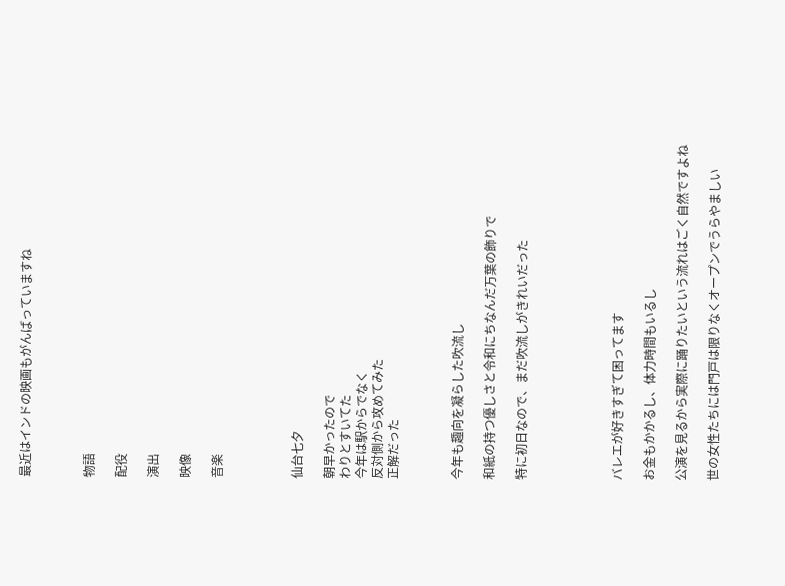最近はインドの映画もがんばっていますね



物語

配役

演出

映像

音楽




仙台七夕

朝早かったので
わりとすいてた
今年は駅からでなく
反対側から攻めてみた
正解だった



今年も趣向を凝らした吹流し

和紙の持つ優しさと令和にちなんだ万葉の飾りで

特に初日なので、まだ吹流しがきれいだった





バレエが好きすぎて困ってます

お金もかかるし、体力時間もいるし

公演を見るから実際に踊りたいという流れはごく自然ですよね

世の女性たちには門戸は限りなくオープンでうらやましい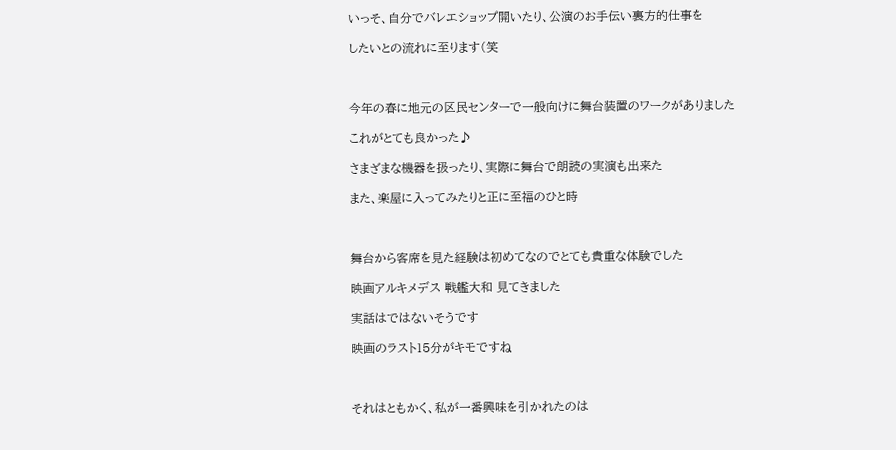いっそ、自分でバレエショップ開いたり、公演のお手伝い裏方的仕事を

したいとの流れに至ります(笑



今年の春に地元の区民センターで一般向けに舞台装置のワークがありました

これがとても良かった♪

さまざまな機器を扱ったり、実際に舞台で朗読の実演も出来た

また、楽屋に入ってみたりと正に至福のひと時



舞台から客席を見た経験は初めてなのでとても貴重な体験でした

映画アルキメデス 戦艦大和 見てきました

実話はではないそうです

映画のラスト15分がキモですね



それはともかく、私が一番興味を引かれたのは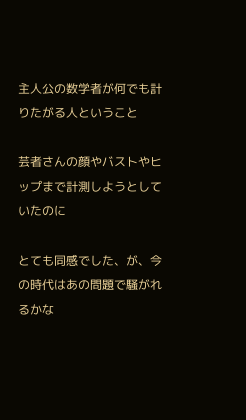主人公の数学者が何でも計りたがる人ということ

芸者さんの顔やバストやヒップまで計測しようとしていたのに

とても同感でした、が、今の時代はあの問題で騒がれるかな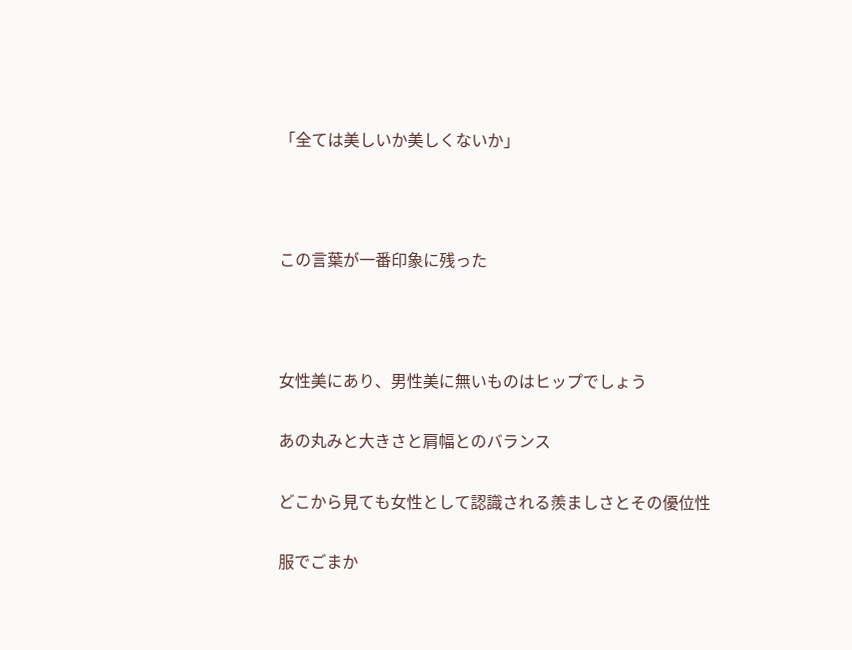「全ては美しいか美しくないか」



この言葉が一番印象に残った



女性美にあり、男性美に無いものはヒップでしょう

あの丸みと大きさと肩幅とのバランス

どこから見ても女性として認識される羨ましさとその優位性

服でごまか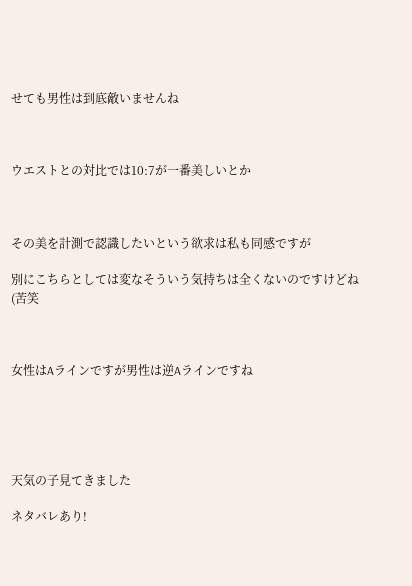せても男性は到底敵いませんね



ウエストとの対比では10:7が一番美しいとか



その美を計測で認識したいという欲求は私も同感ですが

別にこちらとしては変なそういう気持ちは全くないのですけどね(苦笑



女性はAラインですが男性は逆Aラインですね





天気の子見てきました

ネタバレあり!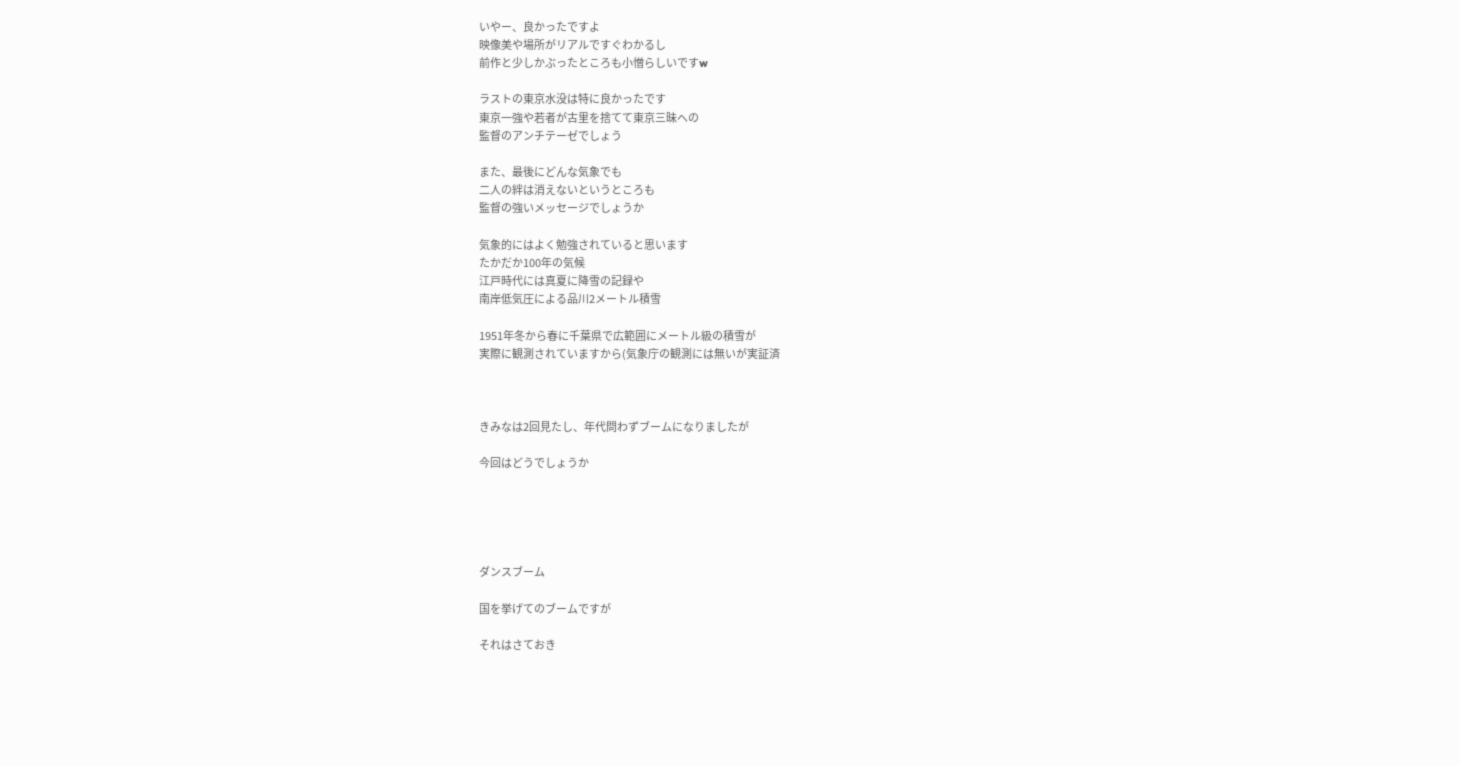いやー、良かったですよ
映像美や場所がリアルですぐわかるし
前作と少しかぶったところも小憎らしいですw

ラストの東京水没は特に良かったです
東京一強や若者が古里を捨てて東京三昧への
監督のアンチテーゼでしょう

また、最後にどんな気象でも
二人の絆は消えないというところも
監督の強いメッセージでしょうか

気象的にはよく勉強されていると思います
たかだか100年の気候
江戸時代には真夏に降雪の記録や
南岸低気圧による品川2メートル積雪

1951年冬から春に千葉県で広範囲にメートル級の積雪が
実際に観測されていますから(気象庁の観測には無いが実証済



きみなは2回見たし、年代問わずブームになりましたが

今回はどうでしょうか





ダンスブーム

国を挙げてのブームですが

それはさておき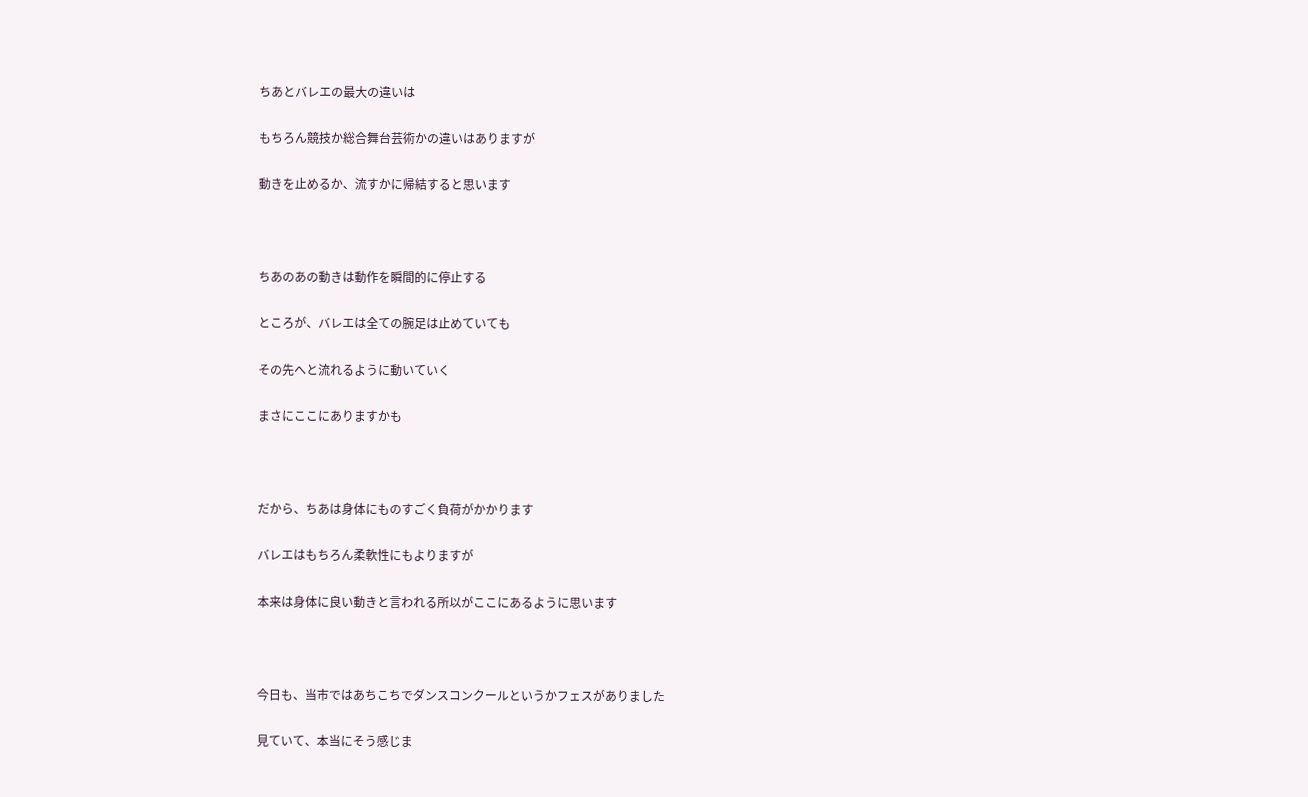ちあとバレエの最大の違いは

もちろん競技か総合舞台芸術かの違いはありますが

動きを止めるか、流すかに帰結すると思います



ちあのあの動きは動作を瞬間的に停止する

ところが、バレエは全ての腕足は止めていても

その先へと流れるように動いていく

まさにここにありますかも



だから、ちあは身体にものすごく負荷がかかります

バレエはもちろん柔軟性にもよりますが

本来は身体に良い動きと言われる所以がここにあるように思います



今日も、当市ではあちこちでダンスコンクールというかフェスがありました

見ていて、本当にそう感じま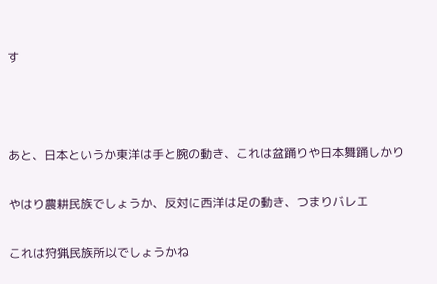す



あと、日本というか東洋は手と腕の動き、これは盆踊りや日本舞踊しかり

やはり農耕民族でしょうか、反対に西洋は足の動き、つまりバレエ

これは狩猟民族所以でしょうかね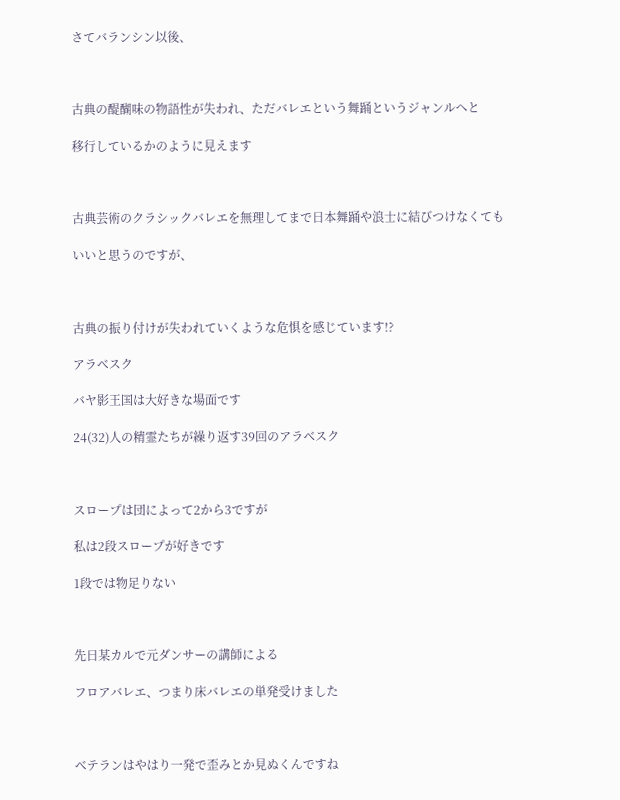さてバランシン以後、



古典の醍醐味の物語性が失われ、ただバレエという舞踊というジャンルへと

移行しているかのように見えます



古典芸術のクラシックバレエを無理してまで日本舞踊や浪士に結びつけなくても

いいと思うのですが、



古典の振り付けが失われていくような危惧を感じています!?

アラベスク

バヤ影王国は大好きな場面です

24(32)人の精霊たちが繰り返す39回のアラベスク



スロープは団によって2から3ですが

私は2段スロープが好きです

1段では物足りない



先日某カルで元ダンサーの講師による

フロアバレエ、つまり床バレエの単発受けました



ベテランはやはり一発で歪みとか見ぬくんですね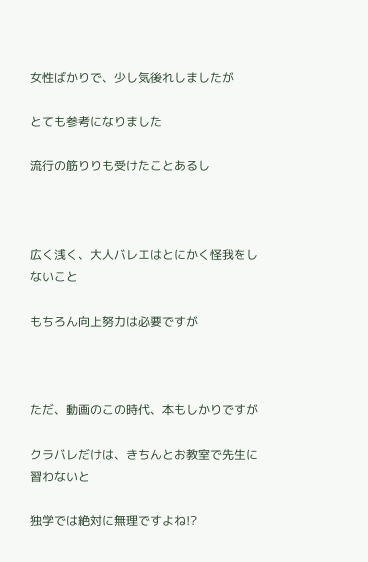女性ばかりで、少し気後れしましたが

とても参考になりました

流行の筋りりも受けたことあるし



広く浅く、大人バレエはとにかく怪我をしないこと

もちろん向上努力は必要ですが



ただ、動画のこの時代、本もしかりですが

クラバレだけは、きちんとお教室で先生に習わないと

独学では絶対に無理ですよね!?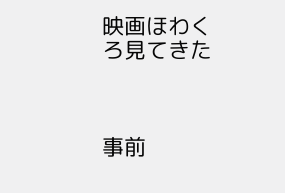映画ほわくろ見てきた



事前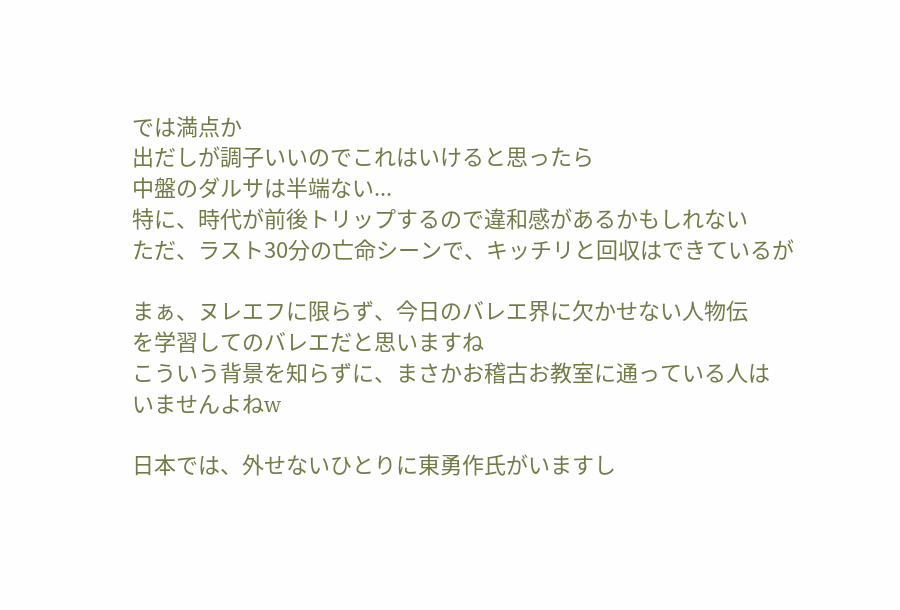では満点か
出だしが調子いいのでこれはいけると思ったら
中盤のダルサは半端ない...
特に、時代が前後トリップするので違和感があるかもしれない
ただ、ラスト30分の亡命シーンで、キッチリと回収はできているが

まぁ、ヌレエフに限らず、今日のバレエ界に欠かせない人物伝
を学習してのバレエだと思いますね
こういう背景を知らずに、まさかお稽古お教室に通っている人は
いませんよねw

日本では、外せないひとりに東勇作氏がいますし